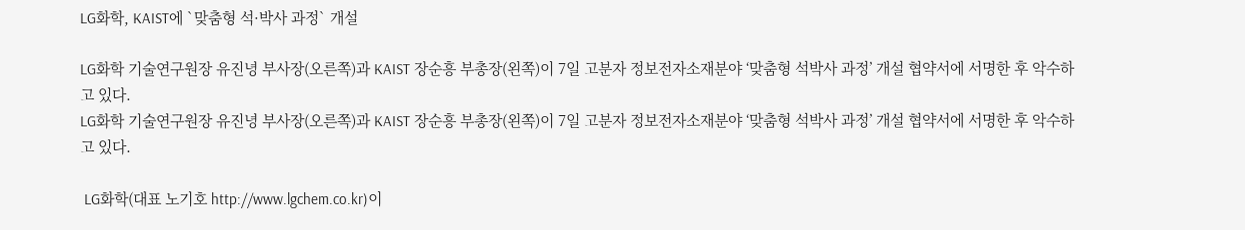LG화학, KAIST에 `맞춤형 석·박사 과정` 개설

LG화학 기술연구원장 유진녕 부사장(오른쪽)과 KAIST 장순흥 부총장(왼쪽)이 7일 고분자 정보전자소재분야 ‘맞춤형 석박사 과정’ 개설 협약서에 서명한 후 악수하고 있다.
LG화학 기술연구원장 유진녕 부사장(오른쪽)과 KAIST 장순흥 부총장(왼쪽)이 7일 고분자 정보전자소재분야 ‘맞춤형 석박사 과정’ 개설 협약서에 서명한 후 악수하고 있다.

 LG화학(대표 노기호 http://www.lgchem.co.kr)이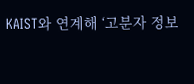KAIST와 연계해 ‘고분자 정보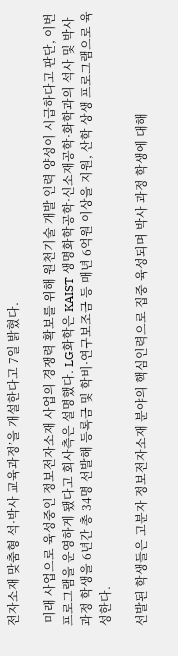전자소재 맞춤형 석·박사 교육과정’을 개설한다고 7일 밝혔다.

 미래 사업으로 육성중인 정보전자소재 사업의 경쟁력 확보를 위해 원천기술 개발 인력 양성이 시급하다고 판단, 이번 프로그램을 운영하게 됐다고 회사측은 설명했다. LG화학은 KAIST 생명화학공학·신소재공학·화학과의 석사 및 박사과정 학생을 6년간 총 34명 선발해 등록금 및 학비·연구보조금 등 매년 6억원 이상을 지원, 산학 상생 프로그램으로 육성한다.

선발된 학생들은 고분자 정보전자소재 분야의 핵심인력으로 집중 육성되며 박사 과정 학생에 대해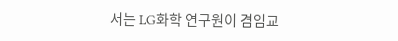서는 LG화학 연구원이 겸임교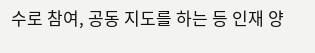수로 참여, 공동 지도를 하는 등 인재 양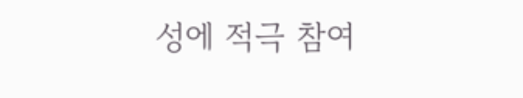성에 적극 참여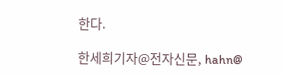한다.

한세희기자@전자신문, hahn@